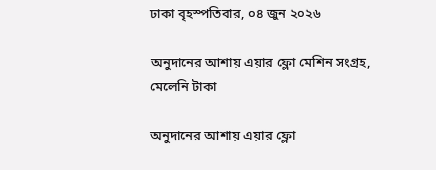ঢাকা বৃহস্পতিবার, ০৪ জুন ২০২৬

অনুদানের আশায় এয়ার ফ্লো মেশিন সংগ্রহ, মেলেনি টাকা

অনুদানের আশায় এয়ার ফ্লো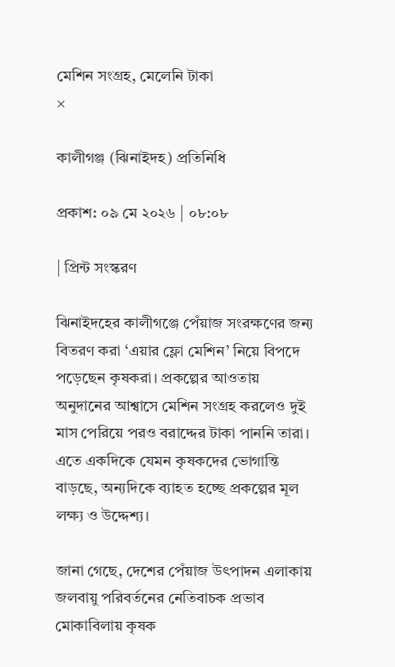মেশিন সংগ্রহ, মেলেনি টাকা
×

কালীগঞ্জ (ঝিনাইদহ) প্রতিনিধি

প্রকাশ: ০৯ মে ২০২৬ | ০৮:০৮

| প্রিন্ট সংস্করণ

ঝিনাইদহের কালীগঞ্জে পেঁয়াজ সংরক্ষণের জন্য বিতরণ করা ‘এয়ার ফ্লো মেশিন’ নিয়ে বিপদে পড়েছেন কৃষকরা। প্রকল্পের আওতায় অনুদানের আশ্বাসে মেশিন সংগ্রহ করলেও দুই মাস পেরিয়ে পরও বরাদ্দের টাকা পাননি তারা। এতে একদিকে যেমন কৃষকদের ভোগান্তি বাড়ছে, অন্যদিকে ব্যাহত হচ্ছে প্রকল্পের মূল লক্ষ্য ও উদ্দেশ্য।

জানা গেছে, দেশের পেঁয়াজ উৎপাদন এলাকায় জলবায়ু পরিবর্তনের নেতিবাচক প্রভাব মোকাবিলায় কৃষক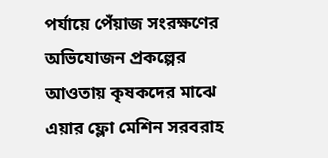পর্যায়ে পেঁয়াজ সংরক্ষণের অভিযোজন প্রকল্পের আওতায় কৃষকদের মাঝে এয়ার ফ্লো মেশিন সরবরাহ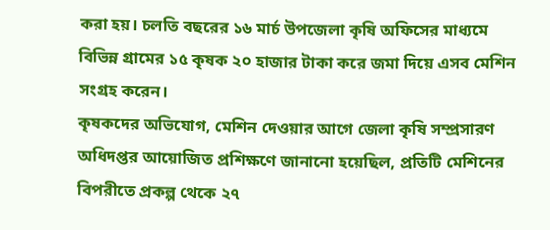করা হয়। চলতি বছরের ১৬ মার্চ উপজেলা কৃষি অফিসের মাধ্যমে বিভিন্ন গ্রামের ১৫ কৃষক ২০ হাজার টাকা করে জমা দিয়ে এসব মেশিন সংগ্রহ করেন।
কৃষকদের অভিযোগ, মেশিন দেওয়ার আগে জেলা কৃষি সম্প্রসারণ অধিদপ্তর আয়োজিত প্রশিক্ষণে জানানো হয়েছিল, প্রতিটি মেশিনের বিপরীতে প্রকল্প থেকে ২৭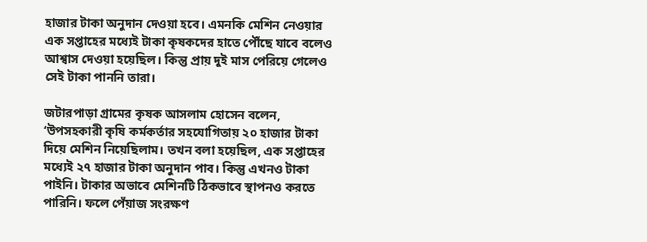হাজার টাকা অনুদান দেওয়া হবে। এমনকি মেশিন নেওয়ার এক সপ্তাহের মধ্যেই টাকা কৃষকদের হাতে পৌঁছে যাবে বলেও আশ্বাস দেওয়া হয়েছিল। কিন্তু প্রায় দুই মাস পেরিয়ে গেলেও সেই টাকা পাননি তারা।

জটারপাড়া গ্রামের কৃষক আসলাম হোসেন বলেন, ‘উপসহকারী কৃষি কর্মকর্তার সহযোগিতায় ২০ হাজার টাকা দিয়ে মেশিন নিয়েছিলাম। তখন বলা হয়েছিল, এক সপ্তাহের মধ্যেই ২৭ হাজার টাকা অনুদান পাব। কিন্তু এখনও টাকা পাইনি। টাকার অভাবে মেশিনটি ঠিকভাবে স্থাপনও করতে পারিনি। ফলে পেঁয়াজ সংরক্ষণ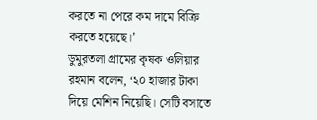করতে না পেরে কম দামে বিক্রি করতে হয়েছে।’
ডুমুরতলা গ্রামের কৃষক ওলিয়ার রহমান বলেন, ‘২০ হাজার টাকা দিয়ে মেশিন নিয়েছি। সেটি বসাতে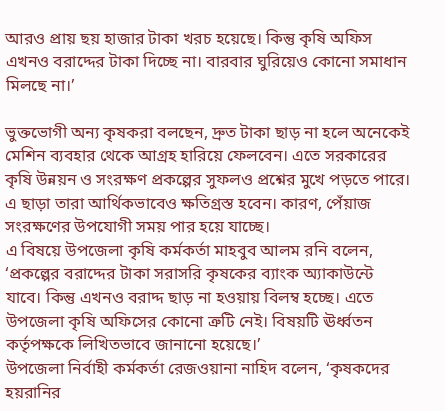আরও প্রায় ছয় হাজার টাকা খরচ হয়েছে। কিন্তু কৃষি অফিস এখনও বরাদ্দের টাকা দিচ্ছে না। বারবার ঘুরিয়েও কোনো সমাধান মিলছে না।’

ভুক্তভোগী অন্য কৃষকরা বলছেন, দ্রুত টাকা ছাড় না হলে অনেকেই মেশিন ব্যবহার থেকে আগ্রহ হারিয়ে ফেলবেন। এতে সরকারের কৃষি উন্নয়ন ও সংরক্ষণ প্রকল্পের সুফলও প্রশ্নের মুখে পড়তে পারে। এ ছাড়া তারা আর্থিকভাবেও ক্ষতিগ্রস্ত হবেন। কারণ, পেঁয়াজ সংরক্ষণের উপযোগী সময় পার হয়ে যাচ্ছে।
এ বিষয়ে উপজেলা কৃষি কর্মকর্তা মাহবুব আলম রনি বলেন, ‘প্রকল্পের বরাদ্দের টাকা সরাসরি কৃষকের ব্যাংক অ্যাকাউন্টে যাবে। কিন্তু এখনও বরাদ্দ ছাড় না হওয়ায় বিলম্ব হচ্ছে। এতে উপজেলা কৃষি অফিসের কোনো ত্রুটি নেই। বিষয়টি ঊর্ধ্বতন কর্তৃপক্ষকে লিখিতভাবে জানানো হয়েছে।’
উপজেলা নির্বাহী কর্মকর্তা রেজওয়ানা নাহিদ বলেন, ‘কৃষকদের হয়রানির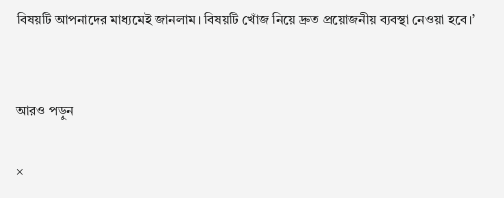বিষয়টি আপনাদের মাধ্যমেই জানলাম। বিষয়টি খোঁজ নিয়ে দ্রুত প্রয়োজনীয় ব্যবস্থা নেওয়া হবে।’


আরও পড়ুন

×